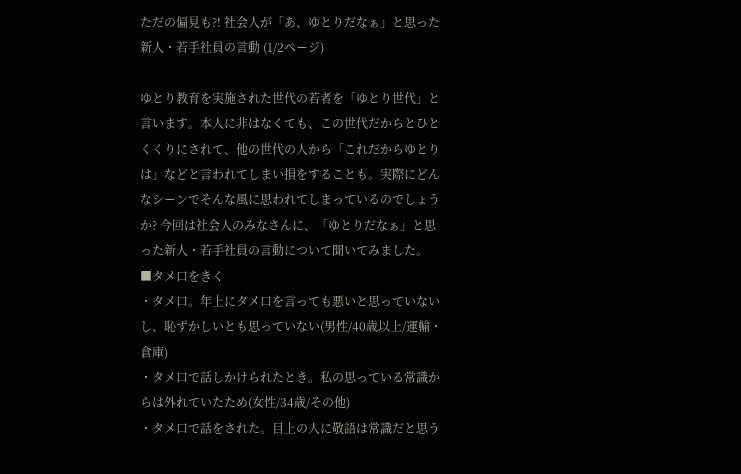ただの偏見も?! 社会人が「あ、ゆとりだなぁ」と思った新人・若手社員の言動 (1/2ページ)

ゆとり教育を実施された世代の若者を「ゆとり世代」と言います。本人に非はなくても、この世代だからとひとくくりにされて、他の世代の人から「これだからゆとりは」などと言われてしまい損をすることも。実際にどんなシーンでそんな風に思われてしまっているのでしょうか? 今回は社会人のみなさんに、「ゆとりだなぁ」と思った新人・若手社員の言動について聞いてみました。
■タメ口をきく
・タメ口。年上にタメ口を言っても悪いと思っていないし、恥ずかしいとも思っていない(男性/40歳以上/運輸・倉庫)
・タメ口で話しかけられたとき。私の思っている常識からは外れていたため(女性/34歳/その他)
・タメ口で話をされた。目上の人に敬語は常識だと思う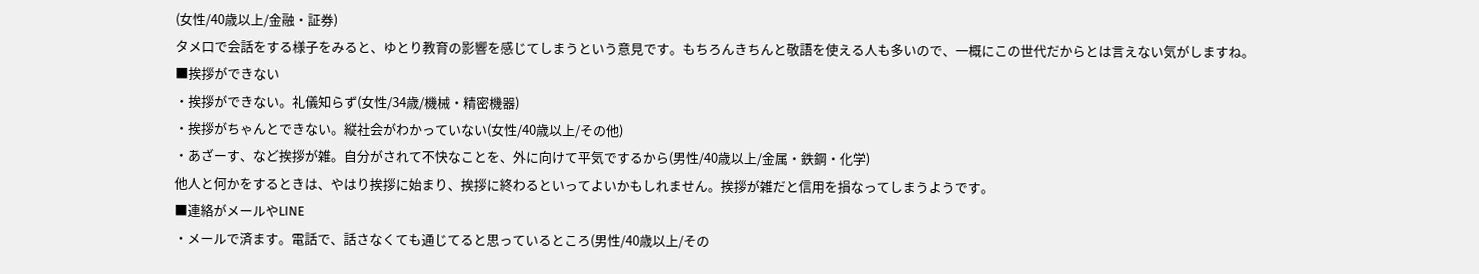(女性/40歳以上/金融・証券)
タメ口で会話をする様子をみると、ゆとり教育の影響を感じてしまうという意見です。もちろんきちんと敬語を使える人も多いので、一概にこの世代だからとは言えない気がしますね。
■挨拶ができない
・挨拶ができない。礼儀知らず(女性/34歳/機械・精密機器)
・挨拶がちゃんとできない。縦社会がわかっていない(女性/40歳以上/その他)
・あざーす、など挨拶が雑。自分がされて不快なことを、外に向けて平気でするから(男性/40歳以上/金属・鉄鋼・化学)
他人と何かをするときは、やはり挨拶に始まり、挨拶に終わるといってよいかもしれません。挨拶が雑だと信用を損なってしまうようです。
■連絡がメールやLINE
・メールで済ます。電話で、話さなくても通じてると思っているところ(男性/40歳以上/その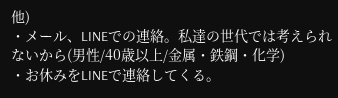他)
・メール、LINEでの連絡。私達の世代では考えられないから(男性/40歳以上/金属・鉄鋼・化学)
・お休みをLINEで連絡してくる。